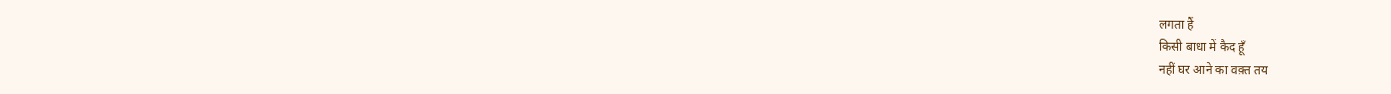लगता हैं
किसी बाधा में कैद हूँ
नहीं घर आने का वक़्त तय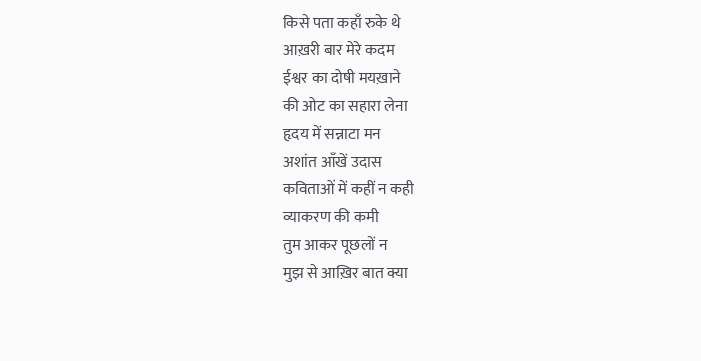किसे पता कहाँ रुके थे
आख़री बार मेरे कदम
ईश्वर का दोषी मयख़ाने
की ओट का सहारा लेना
हृदय में सन्नाटा मन
अशांत आँखें उदास
कविताओं में कहीं न कही
व्याकरण की कमी
तुम आकर पूछलों न
मुझ से आख़िर बात क्या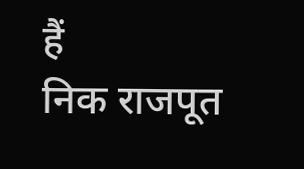हैं
निक राजपूत